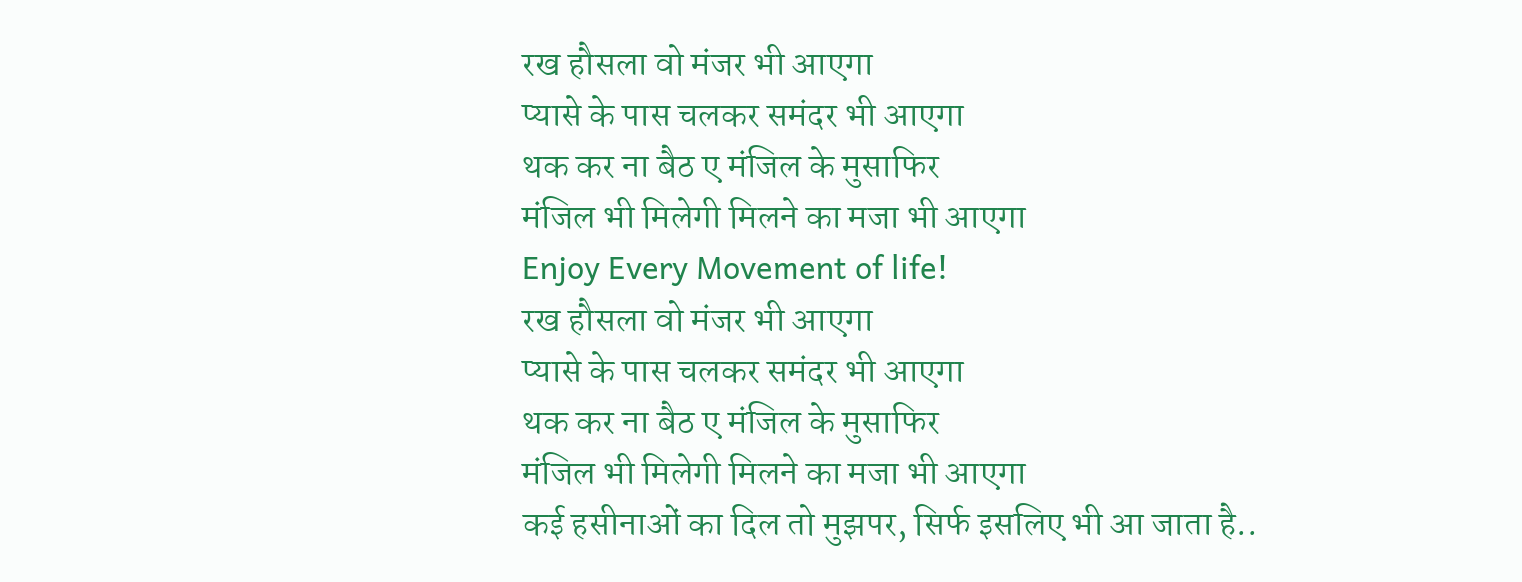रख हौसला वो मंजर भी आएगा
प्यासे के पास चलकर समंदर भी आएगा
थक कर ना बैठ ए मंजिल के मुसाफिर
मंजिल भी मिलेगी मिलने का मजा भी आएगा
Enjoy Every Movement of life!
रख हौसला वो मंजर भी आएगा
प्यासे के पास चलकर समंदर भी आएगा
थक कर ना बैठ ए मंजिल के मुसाफिर
मंजिल भी मिलेगी मिलने का मजा भी आएगा
कई हसीनाओं का दिल तो मुझपर, सिर्फ इसलिए भी आ जाता है..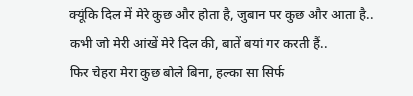क्यूंकि दिल में मेरे कुछ और होता है, जुबान पर कुछ और आता है..
कभी जो मेरी आंखें मेरे दिल की, बातें बयां गर करती हैं..
फिर चेहरा मेरा कुछ बोले बिना, हल्का सा सिर्फ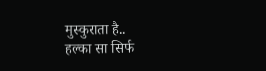मुस्कुराता है..
हल्का सा सिर्फ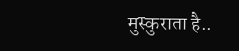मुस्कुराता है..